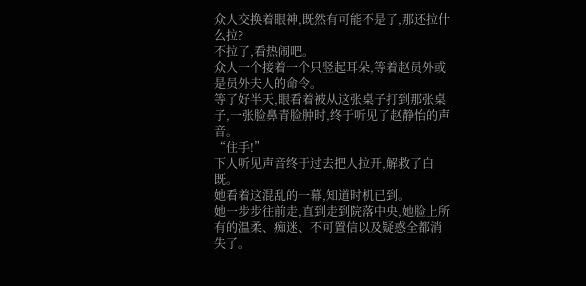众人交换着眼神,既然有可能不是了,那还拉什么拉?
不拉了,看热闹吧。
众人一个接着一个只竖起耳朵,等着赵员外或是员外夫人的命令。
等了好半天,眼看着被从这张桌子打到那张桌子,一张脸鼻青脸肿时,终于听见了赵静怡的声音。
“住手!”
下人听见声音终于过去把人拉开,解救了白既。
她看着这混乱的一幕,知道时机已到。
她一步步往前走,直到走到院落中央,她脸上所有的温柔、痴迷、不可置信以及疑惑全都消失了。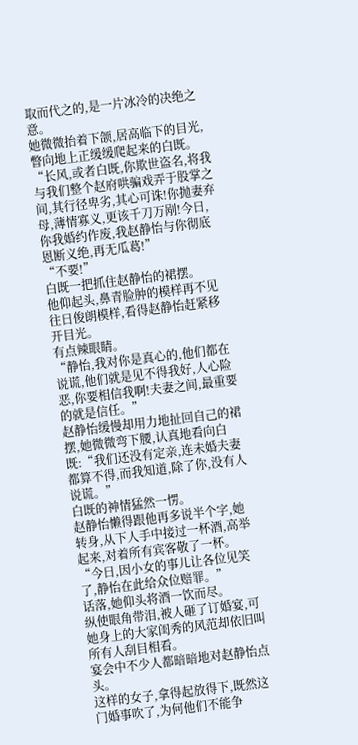取而代之的,是一片冰冷的决绝之意。
她微微抬着下颌,居高临下的目光,瞥向地上正缓缓爬起来的白既。
“长风,或者白既,你欺世盗名,将我与我们整个赵府哄骗戏弄于股掌之间,其行径卑劣,其心可诛!你抛妻弃母,薄情寡义,更该千刀万剐!今日,你我婚约作废,我赵静怡与你彻底恩断义绝,再无瓜葛!”
“不要!”
白既一把抓住赵静怡的裙摆。
他仰起头,鼻青脸肿的模样再不见往日俊朗模样,看得赵静怡赶紧移开目光。
有点辣眼睛。
“静怡,我对你是真心的,他们都在说谎,他们就是见不得我好,人心险恶,你要相信我啊!夫妻之间,最重要的就是信任。”
赵静怡缓慢却用力地扯回自己的裙摆,她微微弯下腰,认真地看向白既:“我们还没有定亲,连未婚夫妻都算不得,而我知道,除了你,没有人说谎。”
白既的神情猛然一愣。
赵静怡懒得跟他再多说半个字,她转身,从下人手中接过一杯酒,高举起来,对着所有宾客敬了一杯。
“今日,因小女的事儿让各位见笑了,静怡在此给众位赔罪。”
话落,她仰头将酒一饮而尽。
纵使眼角带泪,被人砸了订婚宴,可她身上的大家闺秀的风范却依旧叫所有人刮目相看。
宴会中不少人都暗暗地对赵静怡点头。
这样的女子,拿得起放得下,既然这门婚事吹了,为何他们不能争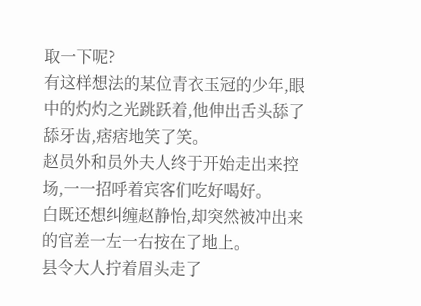取一下呢?
有这样想法的某位青衣玉冠的少年,眼中的灼灼之光跳跃着,他伸出舌头舔了舔牙齿,痞痞地笑了笑。
赵员外和员外夫人终于开始走出来控场,一一招呼着宾客们吃好喝好。
白既还想纠缠赵静怡,却突然被冲出来的官差一左一右按在了地上。
县令大人拧着眉头走了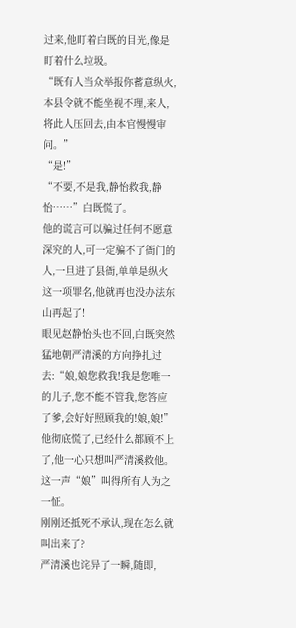过来,他盯着白既的目光,像是盯着什么垃圾。
“既有人当众举报你蓄意纵火,本县令就不能坐视不理,来人,将此人压回去,由本官慢慢审问。”
“是!”
“不要,不是我,静怡救我,静怡……”白既慌了。
他的谎言可以骗过任何不愿意深究的人,可一定骗不了衙门的人,一旦进了县衙,单单是纵火这一项罪名,他就再也没办法东山再起了!
眼见赵静怡头也不回,白既突然猛地朝严清溪的方向挣扎过去:“娘,娘您救我!我是您唯一的儿子,您不能不管我,您答应了爹,会好好照顾我的!娘,娘!”
他彻底慌了,已经什么都顾不上了,他一心只想叫严清溪救他。
这一声“娘”叫得所有人为之一怔。
刚刚还抵死不承认,现在怎么就叫出来了?
严清溪也诧异了一瞬,随即,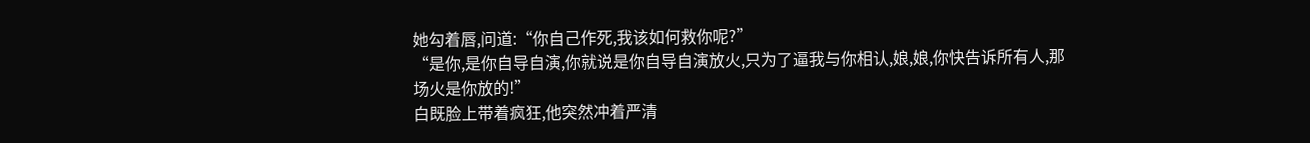她勾着唇,问道:“你自己作死,我该如何救你呢?”
“是你,是你自导自演,你就说是你自导自演放火,只为了逼我与你相认,娘,娘,你快告诉所有人,那场火是你放的!”
白既脸上带着疯狂,他突然冲着严清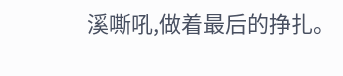溪嘶吼,做着最后的挣扎。